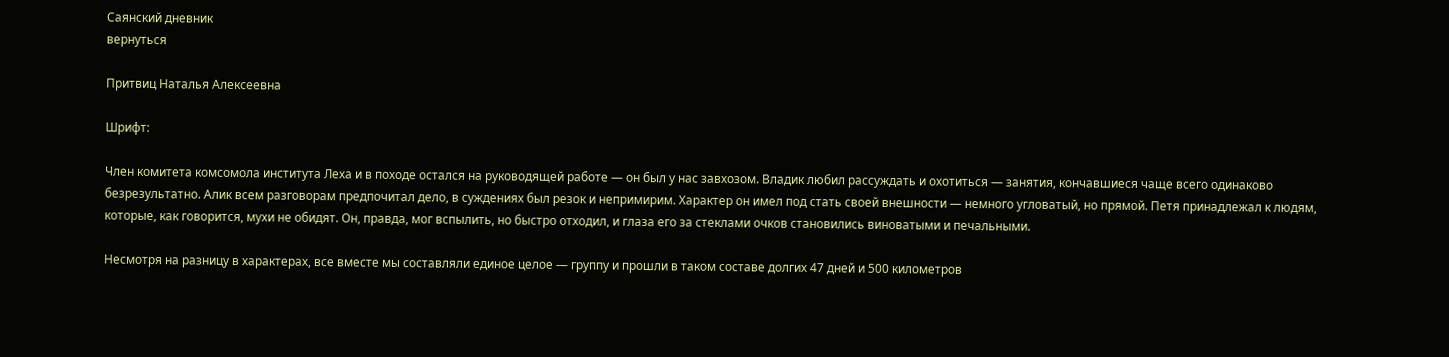Саянский дневник
вернуться

Притвиц Наталья Алексеевна

Шрифт:

Член комитета комсомола института Леха и в походе остался на руководящей работе — он был у нас завхозом. Владик любил рассуждать и охотиться — занятия, кончавшиеся чаще всего одинаково безрезультатно. Алик всем разговорам предпочитал дело, в суждениях был резок и непримирим. Характер он имел под стать своей внешности — немного угловатый, но прямой. Петя принадлежал к людям, которые, как говорится, мухи не обидят. Он, правда, мог вспылить, но быстро отходил, и глаза его за стеклами очков становились виноватыми и печальными.

Несмотря на разницу в характерах, все вместе мы составляли единое целое — группу и прошли в таком составе долгих 47 дней и 500 километров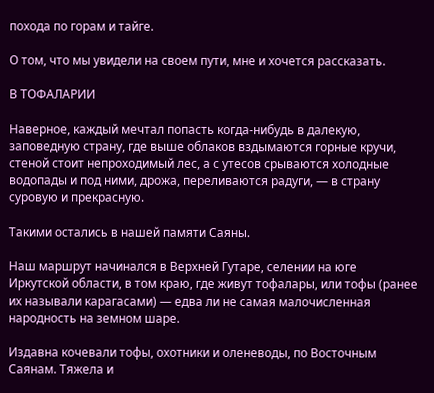похода по горам и тайге.

О том, что мы увидели на своем пути, мне и хочется рассказать.

В ТОФАЛАРИИ

Наверное, каждый мечтал попасть когда-нибудь в далекую, заповедную страну, где выше облаков вздымаются горные кручи, стеной стоит непроходимый лес, а с утесов срываются холодные водопады и под ними, дрожа, переливаются радуги, — в страну суровую и прекрасную.

Такими остались в нашей памяти Саяны.

Наш маршрут начинался в Верхней Гутаре, селении на юге Иркутской области, в том краю, где живут тофалары, или тофы (ранее их называли карагасами) — едва ли не самая малочисленная народность на земном шаре.

Издавна кочевали тофы, охотники и оленеводы, по Восточным Саянам. Тяжела и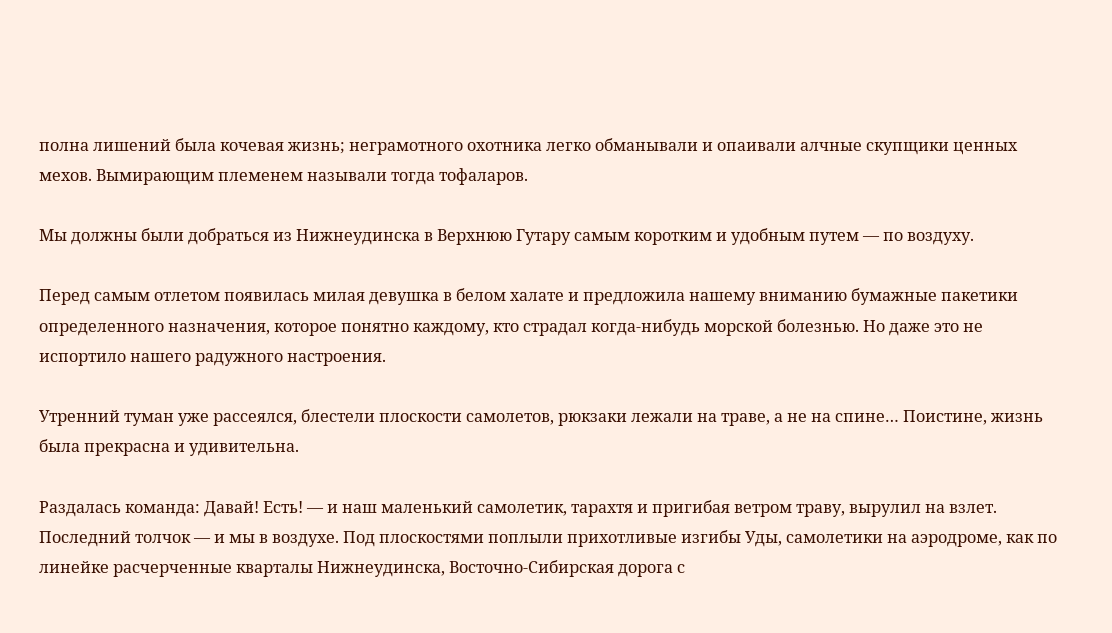полна лишений была кочевая жизнь; неграмотного охотника легко обманывали и опаивали алчные скупщики ценных мехов. Вымирающим племенем называли тогда тофаларов.

Мы должны были добраться из Нижнеудинска в Верхнюю Гутару самым коротким и удобным путем — по воздуху.

Перед самым отлетом появилась милая девушка в белом халате и предложила нашему вниманию бумажные пакетики определенного назначения, которое понятно каждому, кто страдал когда-нибудь морской болезнью. Но даже это не испортило нашего радужного настроения.

Утренний туман уже рассеялся, блестели плоскости самолетов, рюкзаки лежали на траве, а не на спине… Поистине, жизнь была прекрасна и удивительна.

Раздалась команда: Давай! Есть! — и наш маленький самолетик, тарахтя и пригибая ветром траву, вырулил на взлет. Последний толчок — и мы в воздухе. Под плоскостями поплыли прихотливые изгибы Уды, самолетики на аэродроме, как по линейке расчерченные кварталы Нижнеудинска, Восточно-Сибирская дорога с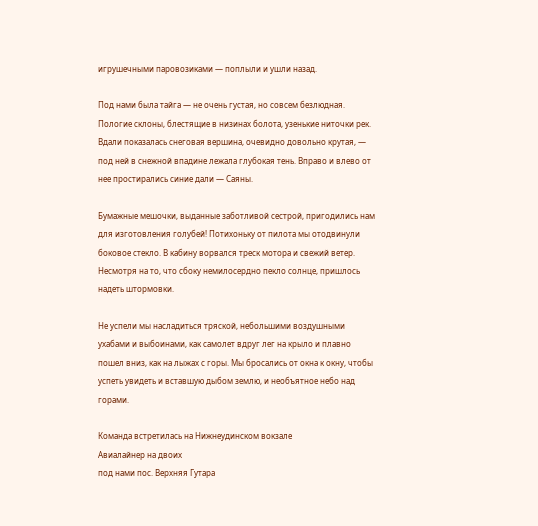игрушечными паровозиками — поплыли и ушли назад.

Под нами была тайга — не очень густая, но совсем безлюдная. Пологие склоны, блестящие в низинах болота, узенькие ниточки рек. Вдали показалась снеговая вершина, очевидно довольно крутая, — под ней в снежной впадине лежала глубокая тень. Вправо и влево от нее простирались синие дали — Саяны.

Бумажные мешочки, выданные заботливой сестрой, пригодились нам для изготовления голубей! Потихоньку от пилота мы отодвинули боковое стекло. В кабину ворвался треск мотора и свежий ветер. Несмотря на то, что сбоку немилосердно пекло солнце, пришлось надеть штормовки.

Не успели мы насладиться тряской, небольшими воздушными ухабами и выбоинами, как самолет вдруг лег на крыло и плавно пошел вниз, как на лыжах с горы. Мы бросались от окна к окну, чтобы успеть увидеть и вставшую дыбом землю, и необъятное небо над горами.

Команда встретилась на Нижнеудинском вокзале
Авиалайнер на двоих
под нами пос. Верхняя Гутара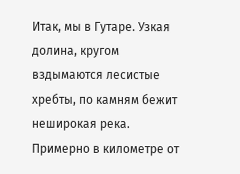Итак, мы в Гутаре. Узкая долина, кругом вздымаются лесистые хребты, по камням бежит неширокая река. Примерно в километре от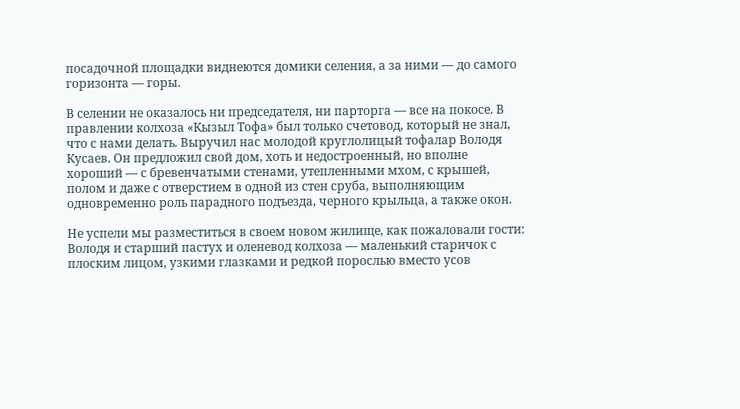посадочной площадки виднеются домики селения, а за ними — до самого горизонта — горы.

В селении не оказалось ни председателя, ни парторга — все на покосе. В правлении колхоза «Кызыл Тофа» был только счетовод, который не знал, что с нами делать. Выручил нас молодой круглолицый тофалар Володя Кусаев. Он предложил свой дом, хоть и недостроенный, но вполне хороший — с бревенчатыми стенами, утепленными мхом, с крышей, полом и даже с отверстием в одной из стен сруба, выполняющим одновременно роль парадного подъезда, черного крыльца, а также окон.

Не успели мы разместиться в своем новом жилище, как пожаловали гости: Володя и старший пастух и оленевод колхоза — маленький старичок с плоским лицом, узкими глазками и редкой порослью вместо усов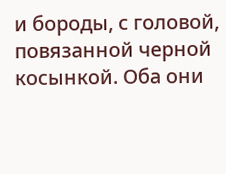и бороды, с головой, повязанной черной косынкой. Оба они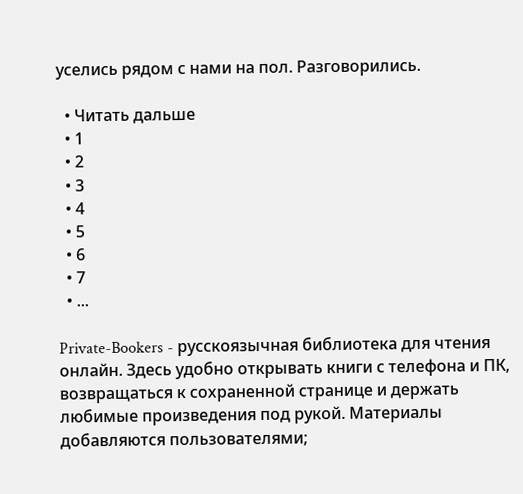уселись рядом с нами на пол. Разговорились.

  • Читать дальше
  • 1
  • 2
  • 3
  • 4
  • 5
  • 6
  • 7
  • ...

Private-Bookers - русскоязычная библиотека для чтения онлайн. Здесь удобно открывать книги с телефона и ПК, возвращаться к сохраненной странице и держать любимые произведения под рукой. Материалы добавляются пользователями;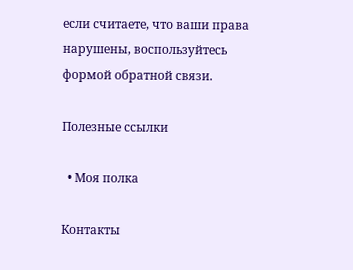если считаете, что ваши права нарушены, воспользуйтесь формой обратной связи.

Полезные ссылки

  • Моя полка

Контакты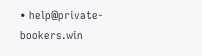• help@private-bookers.win